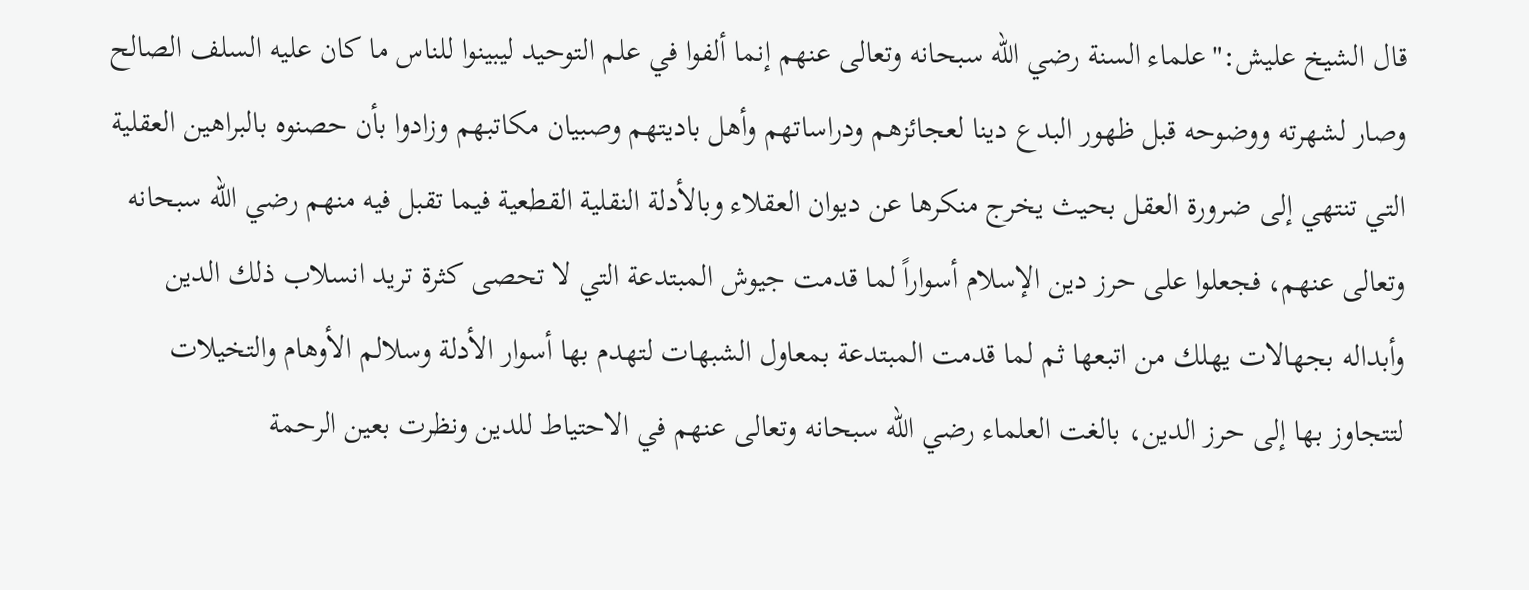قال الشيخ عليش:"علماء السنة رضي الله سبحانه وتعالى عنهم إنما ألفوا في علم التوحيد ليبينوا للناس ما كان عليه السلف الصالح وصار لشهرته ووضوحه قبل ظهور البدع دينا لعجائزهم ودراساتهم وأهل باديتهم وصبيان مكاتبهم وزادوا بأن حصنوه بالبراهين العقلية التي تنتهي إلى ضرورة العقل بحيث يخرج منكرها عن ديوان العقلاء وبالأدلة النقلية القطعية فيما تقبل فيه منهم رضي الله سبحانه وتعالى عنهم، فجعلوا على حرز دين الإسلام أسواراً لما قدمت جيوش المبتدعة التي لا تحصى كثرة تريد انسلاب ذلك الدين وأبداله بجهالات يهلك من اتبعها ثم لما قدمت المبتدعة بمعاول الشبهات لتهدم بها أسوار الأدلة وسلالم الأوهام والتخيلات لتتجاوز بها إلى حرز الدين، بالغت العلماء رضي الله سبحانه وتعالى عنهم في الاحتياط للدين ونظرت بعين الرحمة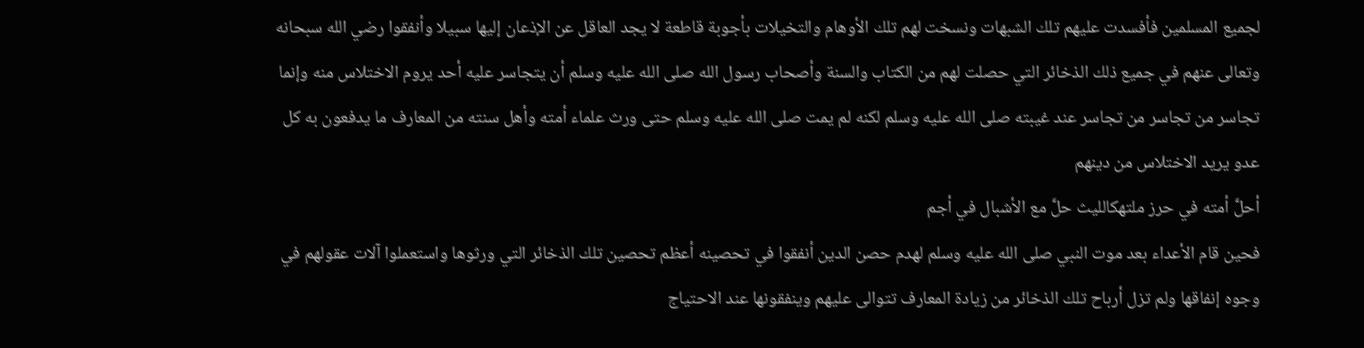لجميع المسلمين فأفسدت عليهم تلك الشبهات ونسخت لهم تلك الأوهام والتخيلات بأجوبة قاطعة لا يجد العاقل عن الإذعان إليها سبيلا وأنفقوا رضي الله سبحانه وتعالى عنهم في جميع ذلك الذخائر التي حصلت لهم من الكتاب والسنة وأصحاب رسول الله صلى الله عليه وسلم أن يتجاسر عليه أحد يروم الاختلاس منه وإنما تجاسر من تجاسر من تجاسر عند غيبته صلى الله عليه وسلم لكنه لم يمت صلى الله عليه وسلم حتى ورث علماء أمته وأهل سنته من المعارف ما يدفعون به كل عدو يريد الاختلاس من دينهم
أحلَّ أمته في حرز ملتهكالليث حلَّ مع الأشبال في أجم
فحين قام الأعداء بعد موت النبي صلى الله عليه وسلم لهدم حصن الدين أنفقوا في تحصينه أعظم تحصين تلك الذخائر التي ورثوها واستعملوا آلات عقولهم في وجوه إنفاقها ولم تزل أرباح تلك الذخائر من زيادة المعارف تتوالى عليهم وينفقونها عند الاحتياج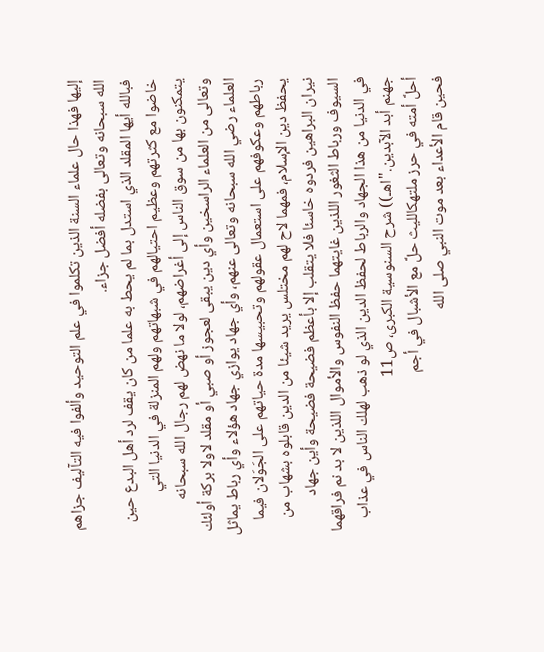إليها فهذا حال علماء السنة الذين تكلموا في علم التوحيد وألفوا فيه التآليف جزاهم الله سبحانه وتعالى بفضله أفضل جزاء.
فبالله أيها المقلد الذي استدل بما لم يحط به علما من كان يقف لرد أهل البدع حين خاضوا مع كثرتهم وعظيم احتيالهم في شبهاتهم ولهم المنزلة في الدنيا التي يتمكنون بها من سوق الناس إلى أغراضهم، لولا ما نهض لهم رجال الله سبحانه وتعالى من العلماء الراسخين وأي دين يبقى لعجوز أو صبي أو مقلد لاولا بركة أولئك العلماء رضي الله سبحانه وتعالى عنهم، وأي جهاد يوازي جهاد هؤلاء وأي رباط يماثل رباطهم وعكوفهم على استعمال عقولهم وتحبيسها مدة حياتهم على الجَوَلان فيما يحفظ دين الإسلام، فمهما لاح لهم مختلس يريد شيئا من الدين قابلوه بشهاب من نيران البراهين فردوه خاسئا فلا يتقلب إلا بأعظم فضيحة فضيحة وأين جهاد السيوف ورباط الثغور اللذين غايتهما حفظ النفوس والأموال اللذين لا بد نم فراقهما في الدنيا من هذا الجهاد والرباط لحفظ الدين الذي لو ذهب لهلك الناس في عذاب جهنم أبد الآبدين."اهـ)) شرح السنوسية الكبرى، ص11
أحلَّ أمته في حرز ملتهكالليث حلَّ مع الأشبال في أجم
فحين قام الأعداء بعد موت النبي صلى الله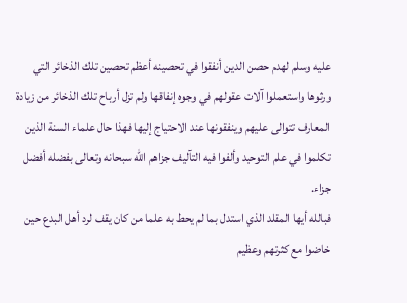عليه وسلم لهدم حصن الدين أنفقوا في تحصينه أعظم تحصين تلك الذخائر التي ورثوها واستعملوا آلات عقولهم في وجوه إنفاقها ولم تزل أرباح تلك الذخائر من زيادة المعارف تتوالى عليهم وينفقونها عند الاحتياج إليها فهذا حال علماء السنة الذين تكلموا في علم التوحيد وألفوا فيه التآليف جزاهم الله سبحانه وتعالى بفضله أفضل جزاء.
فبالله أيها المقلد الذي استدل بما لم يحط به علما من كان يقف لرد أهل البدع حين خاضوا مع كثرتهم وعظيم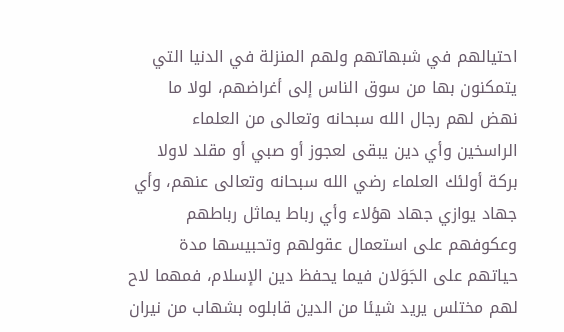احتيالهم في شبهاتهم ولهم المنزلة في الدنيا التي يتمكنون بها من سوق الناس إلى أغراضهم، لولا ما نهض لهم رجال الله سبحانه وتعالى من العلماء الراسخين وأي دين يبقى لعجوز أو صبي أو مقلد لاولا بركة أولئك العلماء رضي الله سبحانه وتعالى عنهم، وأي جهاد يوازي جهاد هؤلاء وأي رباط يماثل رباطهم وعكوفهم على استعمال عقولهم وتحبيسها مدة حياتهم على الجَوَلان فيما يحفظ دين الإسلام، فمهما لاح لهم مختلس يريد شيئا من الدين قابلوه بشهاب من نيران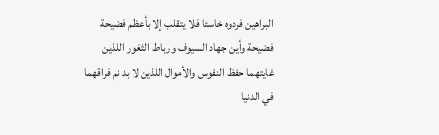البراهين فردوه خاسئا فلا يتقلب إلا بأعظم فضيحة فضيحة وأين جهاد السيوف ورباط الثغور اللذين غايتهما حفظ النفوس والأموال اللذين لا بد نم فراقهما في الدنيا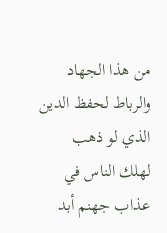من هذا الجهاد والرباط لحفظ الدين الذي لو ذهب لهلك الناس في عذاب جهنم أبد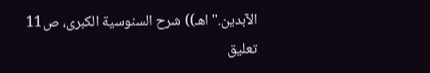الآبدين."اهـ)) شرح السنوسية الكبرى، ص11
تعليق